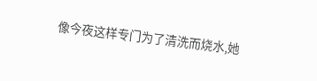像今夜这样专门为了清洗而烧水,她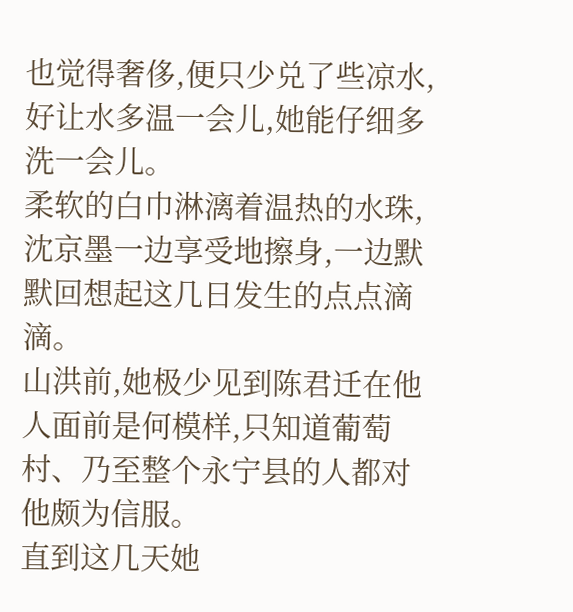也觉得奢侈,便只少兑了些凉水,好让水多温一会儿,她能仔细多洗一会儿。
柔软的白巾淋漓着温热的水珠,沈京墨一边享受地擦身,一边默默回想起这几日发生的点点滴滴。
山洪前,她极少见到陈君迁在他人面前是何模样,只知道葡萄村、乃至整个永宁县的人都对他颇为信服。
直到这几天她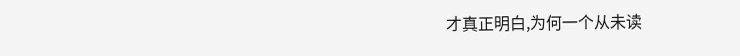才真正明白,为何一个从未读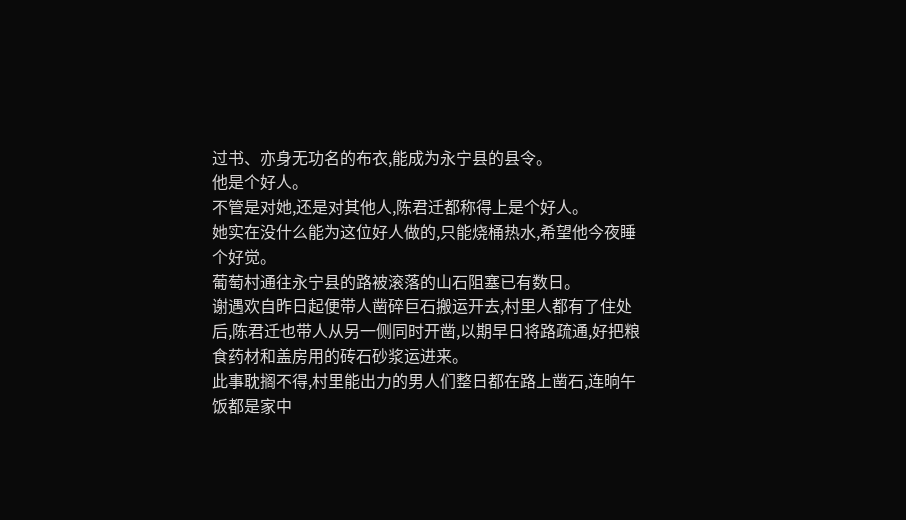过书、亦身无功名的布衣,能成为永宁县的县令。
他是个好人。
不管是对她,还是对其他人,陈君迁都称得上是个好人。
她实在没什么能为这位好人做的,只能烧桶热水,希望他今夜睡个好觉。
葡萄村通往永宁县的路被滚落的山石阻塞已有数日。
谢遇欢自昨日起便带人凿碎巨石搬运开去,村里人都有了住处后,陈君迁也带人从另一侧同时开凿,以期早日将路疏通,好把粮食药材和盖房用的砖石砂浆运进来。
此事耽搁不得,村里能出力的男人们整日都在路上凿石,连晌午饭都是家中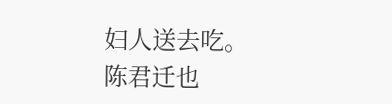妇人送去吃。
陈君迁也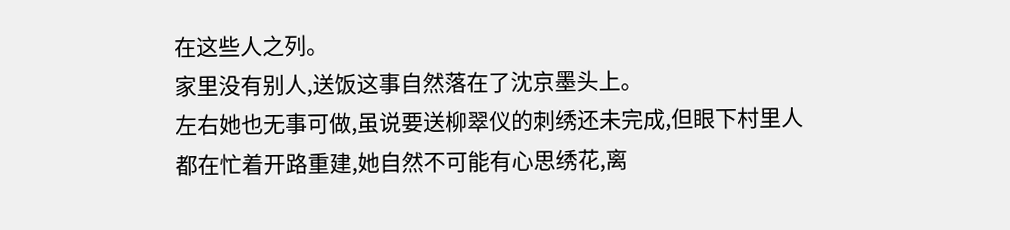在这些人之列。
家里没有别人,送饭这事自然落在了沈京墨头上。
左右她也无事可做,虽说要送柳翠仪的刺绣还未完成,但眼下村里人都在忙着开路重建,她自然不可能有心思绣花,离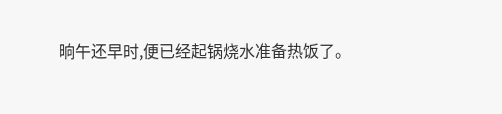晌午还早时,便已经起锅烧水准备热饭了。